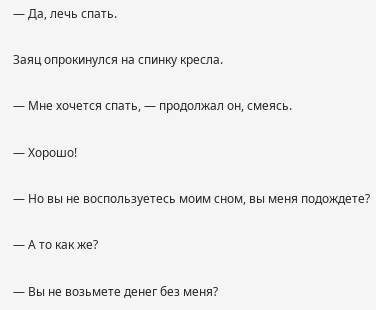— Да, лечь спать.

Заяц опрокинулся на спинку кресла.

— Мне хочется спать, — продолжал он, смеясь.

— Хорошо!

— Но вы не воспользуетесь моим сном, вы меня подождете?

— А то как же?

— Вы не возьмете денег без меня?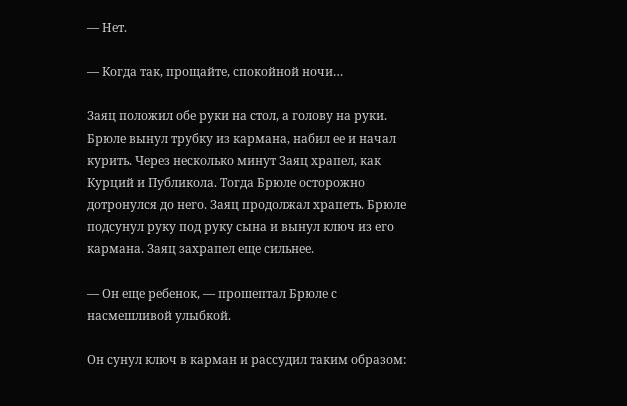— Нет.

— Когда так, прощайте, спокойной ночи…

Заяц положил обе руки на стол, а голову на руки. Брюле вынул трубку из кармана, набил ее и начал курить. Через несколько минут Заяц храпел, как Курций и Публикола. Тогда Брюле осторожно дотронулся до него. Заяц продолжал храпеть. Брюле подсунул руку под руку сына и вынул ключ из его кармана. Заяц захрапел еще сильнее.

— Он еще ребенок, — прошептал Брюле с насмешливой улыбкой.

Он сунул ключ в карман и рассудил таким образом: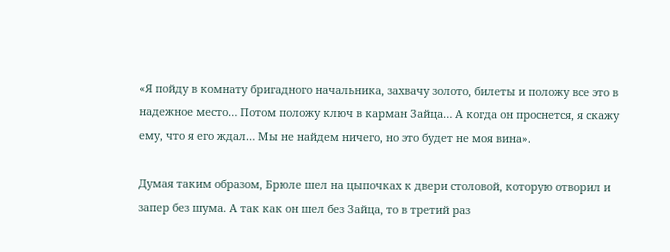«Я пойду в комнату бригадного начальника, захвачу золото, билеты и положу все это в надежное место… Потом положу ключ в карман Зайца… А когда он проснется, я скажу ему, что я его ждал… Мы не найдем ничего, но это будет не моя вина».

Думая таким образом, Брюле шел на цыпочках к двери столовой, которую отворил и запер без шума. А так как он шел без Зайца, то в третий раз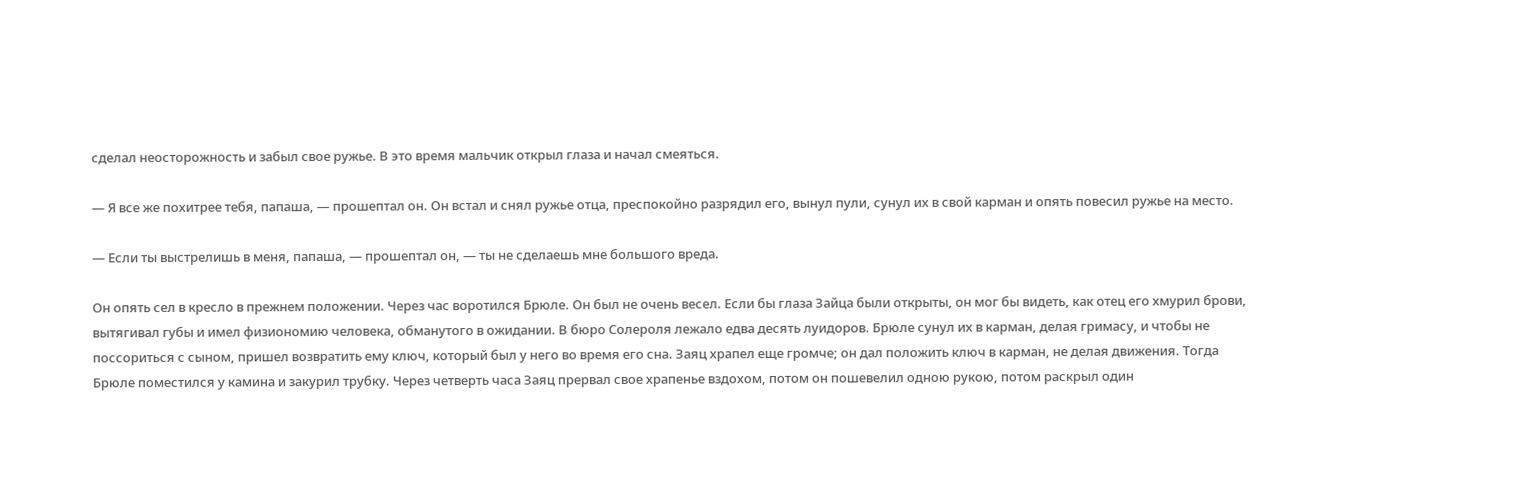сделал неосторожность и забыл свое ружье. В это время мальчик открыл глаза и начал смеяться.

— Я все же похитрее тебя, папаша, — прошептал он. Он встал и снял ружье отца, преспокойно разрядил его, вынул пули, сунул их в свой карман и опять повесил ружье на место.

— Если ты выстрелишь в меня, папаша, — прошептал он, — ты не сделаешь мне большого вреда.

Он опять сел в кресло в прежнем положении. Через час воротился Брюле. Он был не очень весел. Если бы глаза Зайца были открыты, он мог бы видеть, как отец его хмурил брови, вытягивал губы и имел физиономию человека, обманутого в ожидании. В бюро Солероля лежало едва десять луидоров. Брюле сунул их в карман, делая гримасу, и чтобы не поссориться с сыном, пришел возвратить ему ключ, который был у него во время его сна. Заяц храпел еще громче; он дал положить ключ в карман, не делая движения. Тогда Брюле поместился у камина и закурил трубку. Через четверть часа Заяц прервал свое храпенье вздохом, потом он пошевелил одною рукою, потом раскрыл один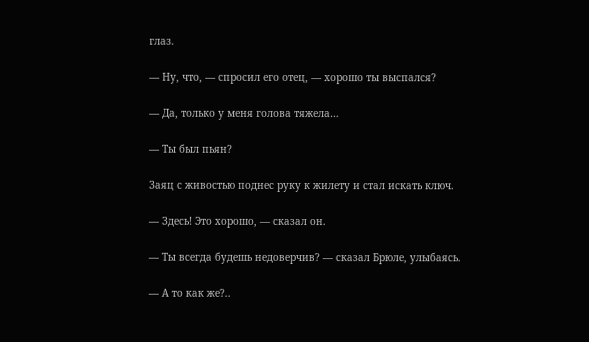глаз.

— Ну, что, — спросил его отец, — хорошо ты выспался?

— Да, только у меня голова тяжела…

— Ты был пьян?

Заяц с живостью поднес руку к жилету и стал искать ключ.

— Здесь! Это хорошо, — сказал он.

— Ты всегда будешь недоверчив? — сказал Брюле, улыбаясь.

— А то как же?..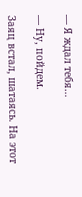— Я ждал тебя…

— Ну, пойдем.

Заяц встал, шатаясь. На этот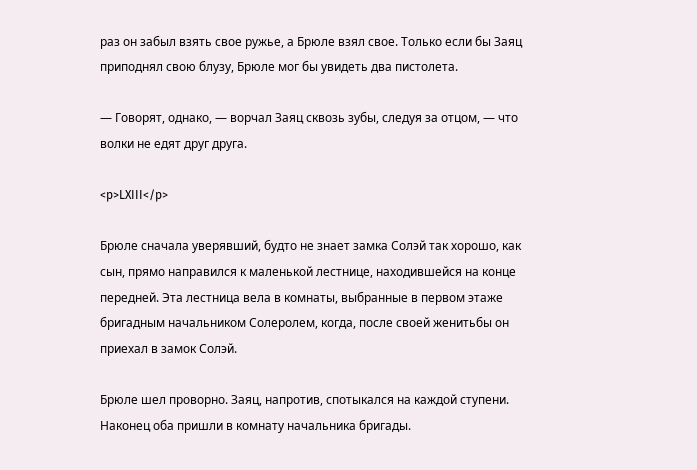раз он забыл взять свое ружье, а Брюле взял свое. Только если бы Заяц приподнял свою блузу, Брюле мог бы увидеть два пистолета.

— Говорят, однако, — ворчал Заяц сквозь зубы, следуя за отцом, — что волки не едят друг друга.

<p>LXIII</p>

Брюле сначала уверявший, будто не знает замка Солэй так хорошо, как сын, прямо направился к маленькой лестнице, находившейся на конце передней. Эта лестница вела в комнаты, выбранные в первом этаже бригадным начальником Солеролем, когда, после своей женитьбы он приехал в замок Солэй.

Брюле шел проворно. Заяц, напротив, спотыкался на каждой ступени. Наконец оба пришли в комнату начальника бригады.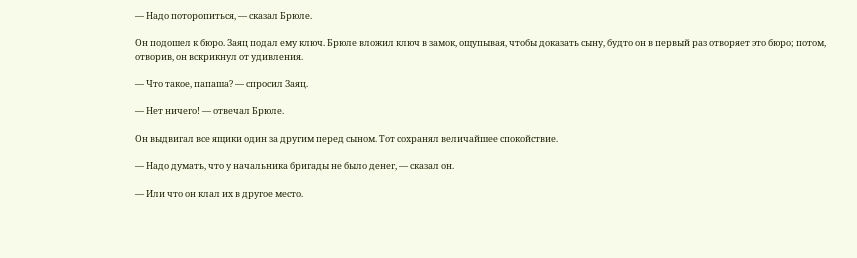— Надо поторопиться, — сказал Брюле.

Он подошел к бюро. Заяц подал ему ключ. Брюле вложил ключ в замок, ощупывая, чтобы доказать сыну, будто он в первый раз отворяет это бюро; потом, отворив, он вскрикнул от удивления.

— Что такое, папаша? — спросил Заяц.

— Нет ничего! — отвечал Брюле.

Он выдвигал все ящики один за другим перед сыном. Тот сохранял величайшее спокойствие.

— Надо думать, что у начальника бригады не было денег, — сказал он.

— Или что он клал их в другое место.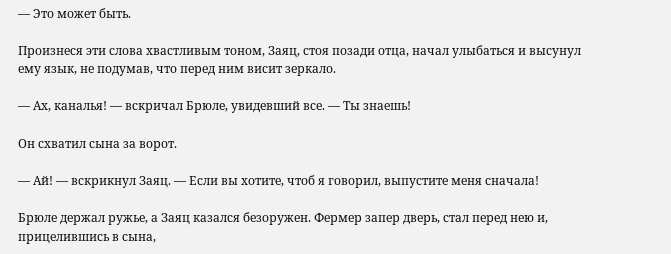— Это может быть.

Произнеся эти слова хвастливым тоном, Заяц, стоя позади отца, начал улыбаться и высунул ему язык, не подумав, что перед ним висит зеркало.

— Ах, каналья! — вскричал Брюле, увидевший все. — Ты знаешь!

Он схватил сына за ворот.

— Ай! — вскрикнул Заяц. — Если вы хотите, чтоб я говорил, выпустите меня сначала!

Брюле держал ружье, а Заяц казался безоружен. Фермер запер дверь, стал перед нею и, прицелившись в сына,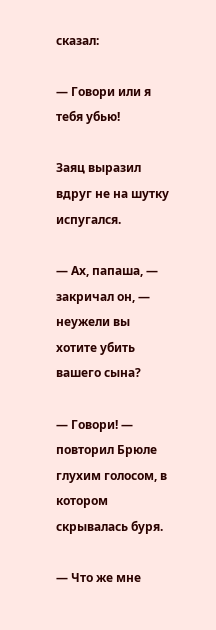сказал:

— Говори или я тебя убью!

Заяц выразил вдруг не на шутку испугался.

— Ах, папаша, — закричал он, — неужели вы хотите убить вашего сына?

— Говори! — повторил Брюле глухим голосом, в котором скрывалась буря.

— Что же мне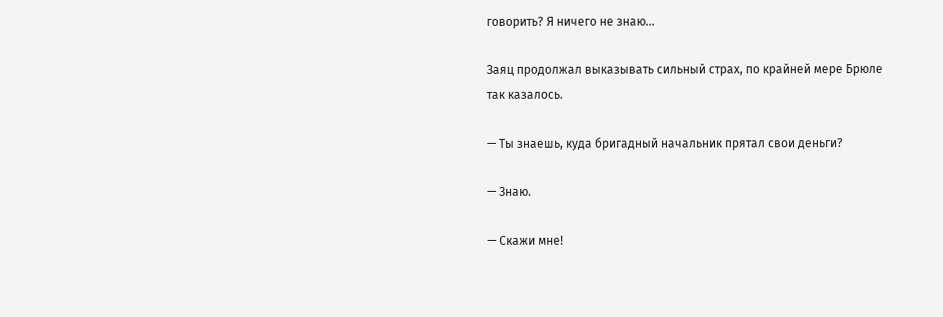говорить? Я ничего не знаю…

Заяц продолжал выказывать сильный страх, по крайней мере Брюле так казалось.

— Ты знаешь, куда бригадный начальник прятал свои деньги?

— Знаю.

— Скажи мне!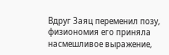Вдруг Заяц переменил позу, физиономия его приняла насмешливое выражение,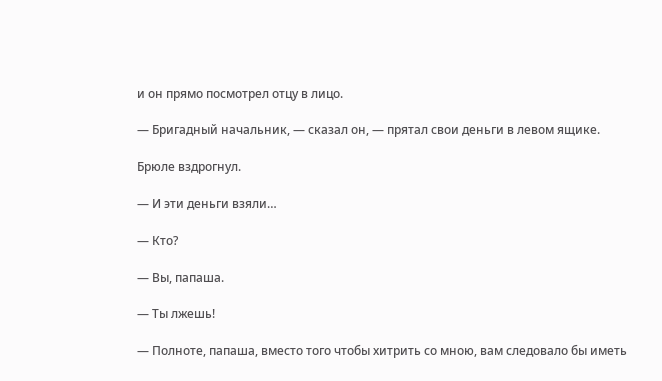и он прямо посмотрел отцу в лицо.

— Бригадный начальник, — сказал он, — прятал свои деньги в левом ящике.

Брюле вздрогнул.

— И эти деньги взяли…

— Кто?

— Вы, папаша.

— Ты лжешь!

— Полноте, папаша, вместо того чтобы хитрить со мною, вам следовало бы иметь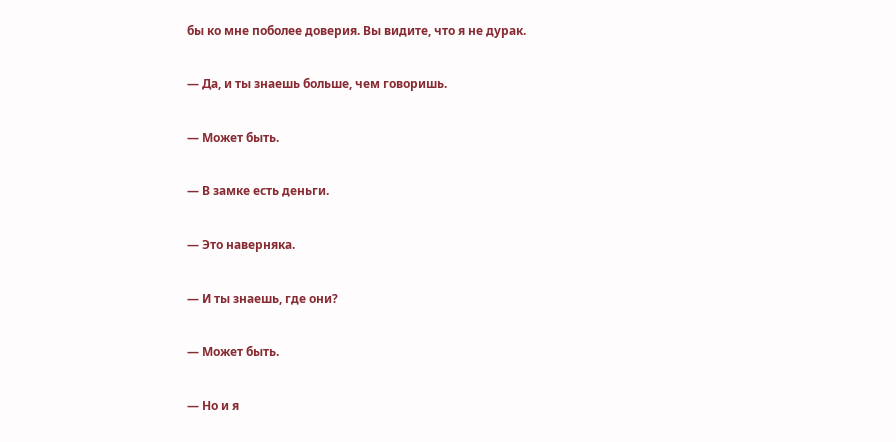бы ко мне поболее доверия. Вы видите, что я не дурак.

— Да, и ты знаешь больше, чем говоришь.

— Может быть.

— В замке есть деньги.

— Это наверняка.

— И ты знаешь, где они?

— Может быть.

— Но и я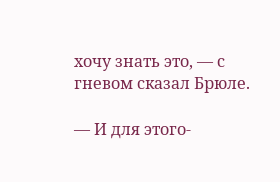хочу знать это, — с гневом сказал Брюле.

— И для этого-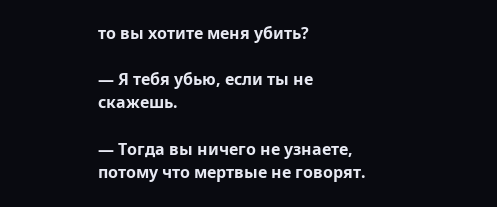то вы хотите меня убить?

— Я тебя убью, если ты не скажешь.

— Тогда вы ничего не узнаете, потому что мертвые не говорят.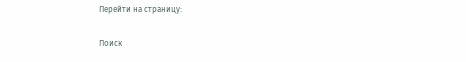Перейти на страницу:

Поиск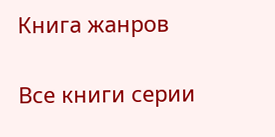Книга жанров

Все книги серии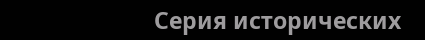Серия исторических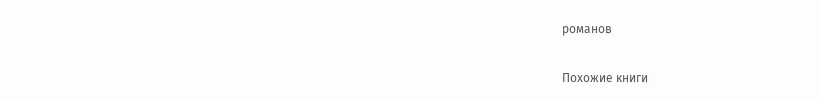романов

Похожие книги